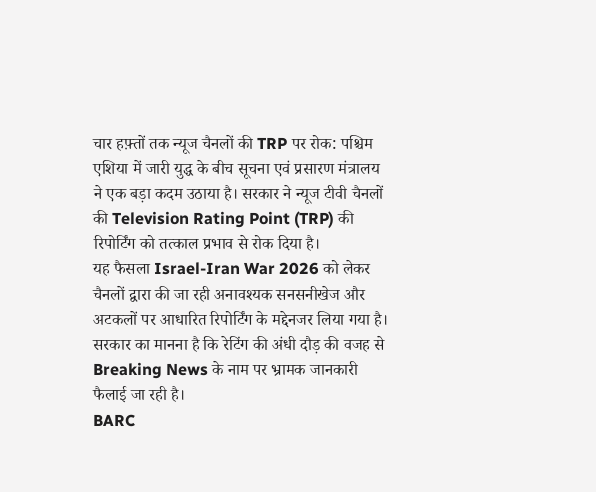चार हफ़्तों तक न्यूज चैनलों की TRP पर रोक: पश्चिम एशिया में जारी युद्ध के बीच सूचना एवं प्रसारण मंत्रालय ने एक बड़ा कदम उठाया है। सरकार ने न्यूज टीवी चैनलों की Television Rating Point (TRP) की रिपोर्टिंग को तत्काल प्रभाव से रोक दिया है।
यह फैसला Israel-Iran War 2026 को लेकर चैनलों द्वारा की जा रही अनावश्यक सनसनीखेज और अटकलों पर आधारित रिपोर्टिंग के मद्देनजर लिया गया है।
सरकार का मानना है कि रेटिंग की अंधी दौड़ की वजह से Breaking News के नाम पर भ्रामक जानकारी फैलाई जा रही है।
BARC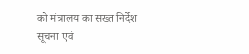को मंत्रालय का सख्त निर्देश
सूचना एवं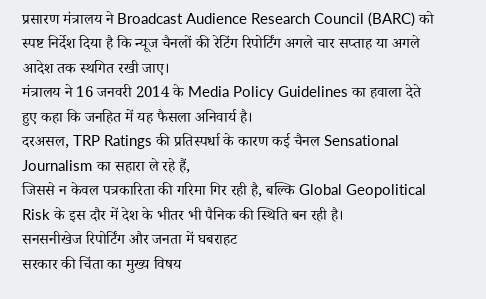प्रसारण मंत्रालय ने Broadcast Audience Research Council (BARC) को स्पष्ट निर्देश दिया है कि न्यूज चैनलों की रेटिंग रिपोर्टिंग अगले चार सप्ताह या अगले आदेश तक स्थगित रखी जाए।
मंत्रालय ने 16 जनवरी 2014 के Media Policy Guidelines का हवाला देते हुए कहा कि जनहित में यह फैसला अनिवार्य है।
दरअसल, TRP Ratings की प्रतिस्पर्धा के कारण कई चैनल Sensational Journalism का सहारा ले रहे हैं,
जिससे न केवल पत्रकारिता की गरिमा गिर रही है, बल्कि Global Geopolitical Risk के इस दौर में देश के भीतर भी पैनिक की स्थिति बन रही है।
सनसनीखेज रिपोर्टिंग और जनता में घबराहट
सरकार की चिंता का मुख्य विषय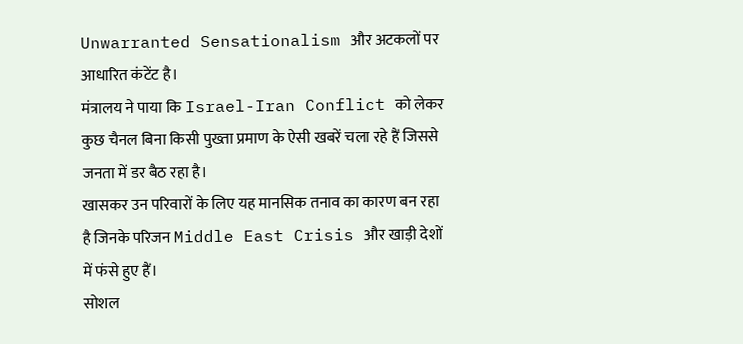Unwarranted Sensationalism और अटकलों पर आधारित कंटेंट है।
मंत्रालय ने पाया कि Israel-Iran Conflict को लेकर कुछ चैनल बिना किसी पुख्ता प्रमाण के ऐसी खबरें चला रहे हैं जिससे जनता में डर बैठ रहा है।
खासकर उन परिवारों के लिए यह मानसिक तनाव का कारण बन रहा है जिनके परिजन Middle East Crisis और खाड़ी देशों में फंसे हुए हैं।
सोशल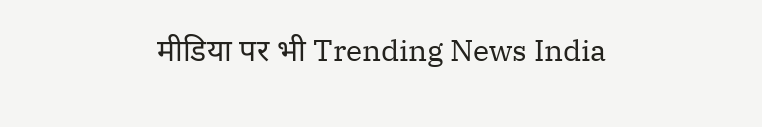मीडिया पर भी Trending News India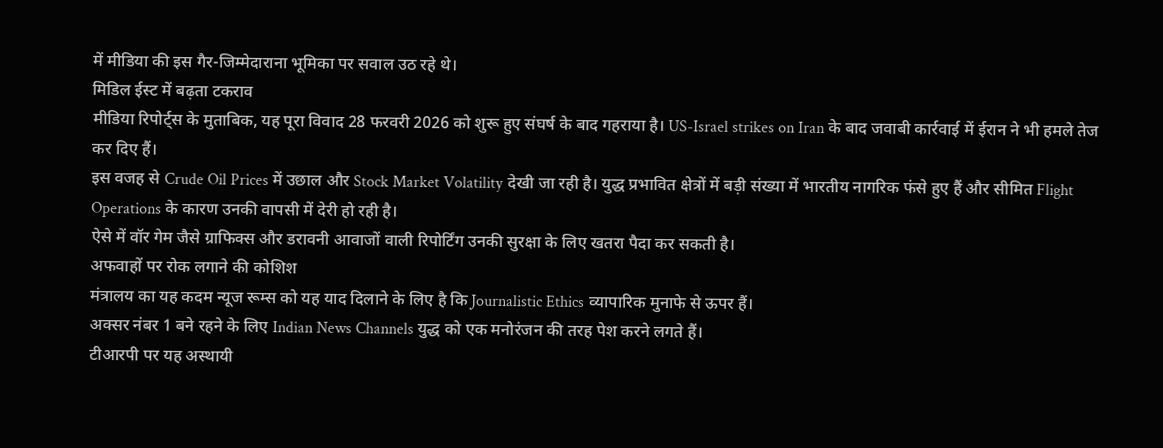में मीडिया की इस गैर-जिम्मेदाराना भूमिका पर सवाल उठ रहे थे।
मिडिल ईस्ट में बढ़ता टकराव
मीडिया रिपोर्ट्स के मुताबिक, यह पूरा विवाद 28 फरवरी 2026 को शुरू हुए संघर्ष के बाद गहराया है। US-Israel strikes on Iran के बाद जवाबी कार्रवाई में ईरान ने भी हमले तेज कर दिए हैं।
इस वजह से Crude Oil Prices में उछाल और Stock Market Volatility देखी जा रही है। युद्ध प्रभावित क्षेत्रों में बड़ी संख्या में भारतीय नागरिक फंसे हुए हैं और सीमित Flight Operations के कारण उनकी वापसी में देरी हो रही है।
ऐसे में वॉर गेम जैसे ग्राफिक्स और डरावनी आवाजों वाली रिपोर्टिंग उनकी सुरक्षा के लिए खतरा पैदा कर सकती है।
अफवाहों पर रोक लगाने की कोशिश
मंत्रालय का यह कदम न्यूज रूम्स को यह याद दिलाने के लिए है कि Journalistic Ethics व्यापारिक मुनाफे से ऊपर हैं।
अक्सर नंबर 1 बने रहने के लिए Indian News Channels युद्ध को एक मनोरंजन की तरह पेश करने लगते हैं।
टीआरपी पर यह अस्थायी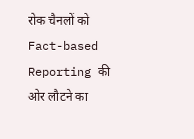रोक चैनलों को Fact-based Reporting की ओर लौटने का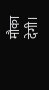मौका देगी।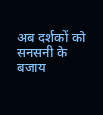अब दर्शकों को सनसनी के बजाय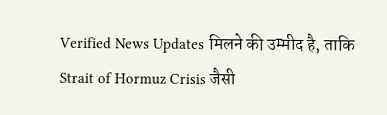Verified News Updates मिलने की उम्मीद है, ताकि Strait of Hormuz Crisis जैसी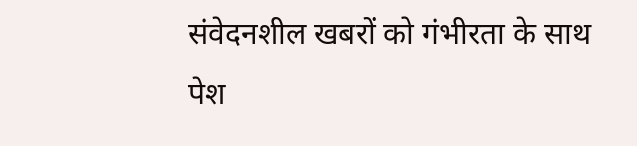संवेदनशील खबरों को गंभीरता के साथ पेश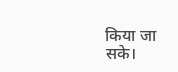किया जा सके।